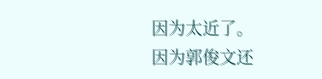因为太近了。
因为郭俊文还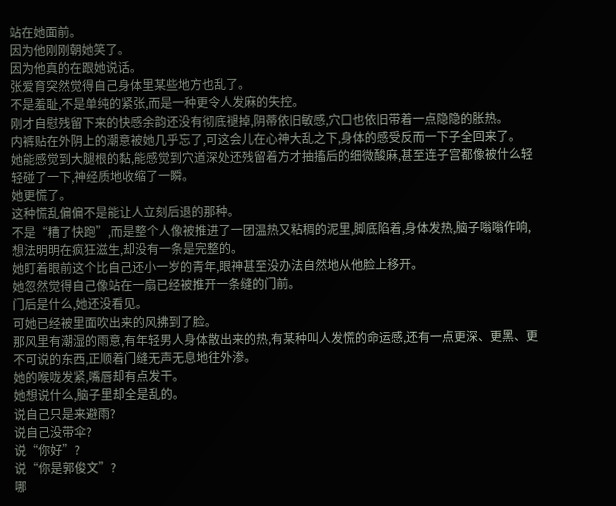站在她面前。
因为他刚刚朝她笑了。
因为他真的在跟她说话。
张爱育突然觉得自己身体里某些地方也乱了。
不是羞耻,不是单纯的紧张,而是一种更令人发麻的失控。
刚才自慰残留下来的快感余韵还没有彻底褪掉,阴蒂依旧敏感,穴口也依旧带着一点隐隐的胀热。
内裤贴在外阴上的潮意被她几乎忘了,可这会儿在心神大乱之下,身体的感受反而一下子全回来了。
她能感觉到大腿根的黏,能感觉到穴道深处还残留着方才抽搐后的细微酸麻,甚至连子宫都像被什么轻轻碰了一下,神经质地收缩了一瞬。
她更慌了。
这种慌乱偏偏不是能让人立刻后退的那种。
不是“糟了快跑”,而是整个人像被推进了一团温热又粘稠的泥里,脚底陷着,身体发热,脑子嗡嗡作响,想法明明在疯狂滋生,却没有一条是完整的。
她盯着眼前这个比自己还小一岁的青年,眼神甚至没办法自然地从他脸上移开。
她忽然觉得自己像站在一扇已经被推开一条缝的门前。
门后是什么,她还没看见。
可她已经被里面吹出来的风拂到了脸。
那风里有潮湿的雨意,有年轻男人身体散出来的热,有某种叫人发慌的命运感,还有一点更深、更黑、更不可说的东西,正顺着门缝无声无息地往外渗。
她的喉咙发紧,嘴唇却有点发干。
她想说什么,脑子里却全是乱的。
说自己只是来避雨?
说自己没带伞?
说“你好”?
说“你是郭俊文”?
哪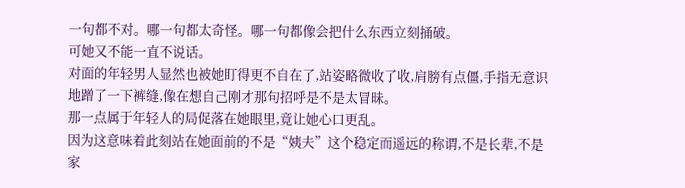一句都不对。哪一句都太奇怪。哪一句都像会把什么东西立刻捅破。
可她又不能一直不说话。
对面的年轻男人显然也被她盯得更不自在了,站姿略微收了收,肩膀有点僵,手指无意识地蹭了一下裤缝,像在想自己刚才那句招呼是不是太冒昧。
那一点属于年轻人的局促落在她眼里,竟让她心口更乱。
因为这意味着此刻站在她面前的不是“姨夫”这个稳定而遥远的称谓,不是长辈,不是家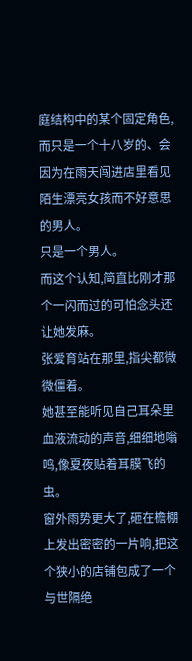庭结构中的某个固定角色,而只是一个十八岁的、会因为在雨天闯进店里看见陌生漂亮女孩而不好意思的男人。
只是一个男人。
而这个认知,简直比刚才那个一闪而过的可怕念头还让她发麻。
张爱育站在那里,指尖都微微僵着。
她甚至能听见自己耳朵里血液流动的声音,细细地嗡鸣,像夏夜贴着耳膜飞的虫。
窗外雨势更大了,砸在檐棚上发出密密的一片响,把这个狭小的店铺包成了一个与世隔绝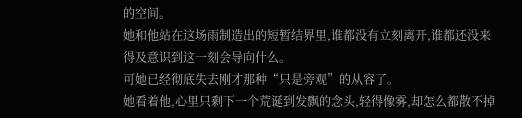的空间。
她和他站在这场雨制造出的短暂结界里,谁都没有立刻离开,谁都还没来得及意识到这一刻会导向什么。
可她已经彻底失去刚才那种“只是旁观”的从容了。
她看着他,心里只剩下一个荒诞到发飘的念头,轻得像雾,却怎么都散不掉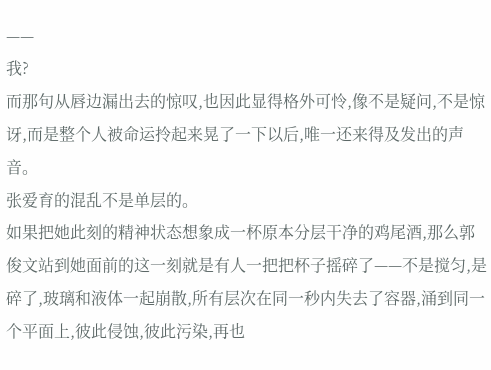——
我?
而那句从唇边漏出去的惊叹,也因此显得格外可怜,像不是疑问,不是惊讶,而是整个人被命运拎起来晃了一下以后,唯一还来得及发出的声音。
张爱育的混乱不是单层的。
如果把她此刻的精神状态想象成一杯原本分层干净的鸡尾酒,那么郭俊文站到她面前的这一刻就是有人一把把杯子摇碎了——不是搅匀,是碎了,玻璃和液体一起崩散,所有层次在同一秒内失去了容器,涌到同一个平面上,彼此侵蚀,彼此污染,再也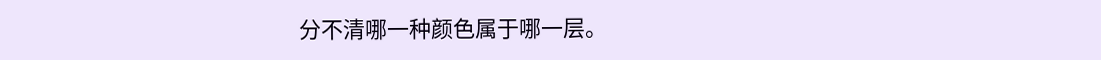分不清哪一种颜色属于哪一层。